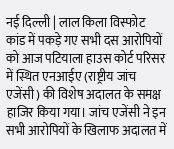नई दिल्ली | लाल किला विस्फोट कांड में पकड़े गए सभी दस आरोपियों को आज पटियाला हाउस कोर्ट परिसर में स्थित एनआईए (राष्ट्रीय जांच एजेंसी) की विशेष अदालत के समक्ष हाजिर किया गया। जांच एजेंसी ने इन सभी आरोपियों के खिलाफ अदालत में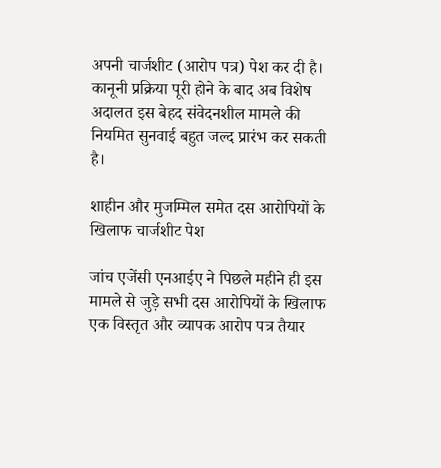अपनी चार्जशीट (आरोप पत्र) पेश कर दी है। कानूनी प्रक्रिया पूरी होने के बाद अब विशेष अदालत इस बेहद संवेदनशील मामले की नियमित सुनवाई बहुत जल्द प्रारंभ कर सकती है।

शाहीन और मुजम्मिल समेत दस आरोपियों के खिलाफ चार्जशीट पेश

जांच एजेंसी एनआईए ने पिछले महीने ही इस मामले से जुड़े सभी दस आरोपियों के खिलाफ एक विस्तृत और व्यापक आरोप पत्र तैयार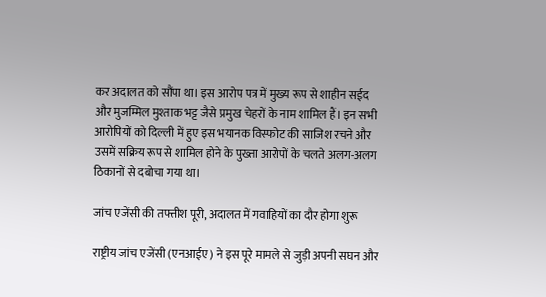कर अदालत को सौंपा था। इस आरोप पत्र में मुख्य रूप से शाहीन सईद और मुजम्मिल मुश्ताक भट्ट जैसे प्रमुख चेहरों के नाम शामिल हैं। इन सभी आरोपियों को दिल्ली में हुए इस भयानक विस्फोट की साजिश रचने और उसमें सक्रिय रूप से शामिल होने के पुख्ता आरोपों के चलते अलग-अलग ठिकानों से दबोचा गया था।

जांच एजेंसी की तफ्तीश पूरी, अदालत में गवाहियों का दौर होगा शुरू

राष्ट्रीय जांच एजेंसी (एनआईए) ने इस पूरे मामले से जुड़ी अपनी सघन और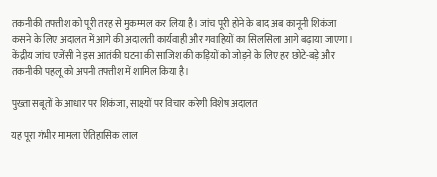तकनीकी तफ्तीश को पूरी तरह से मुकम्मल कर लिया है। जांच पूरी होने के बाद अब कानूनी शिकंजा कसने के लिए अदालत में आगे की अदालती कार्यवाही और गवाहियों का सिलसिला आगे बढ़ाया जाएगा। केंद्रीय जांच एजेंसी ने इस आतंकी घटना की साजिश की कड़ियों को जोड़ने के लिए हर छोटे-बड़े और तकनीकी पहलू को अपनी तफ्तीश में शामिल किया है।

पुख्ता सबूतों के आधार पर शिकंजा, साक्ष्यों पर विचार करेगी विशेष अदालत

यह पूरा गंभीर मामला ऐतिहासिक लाल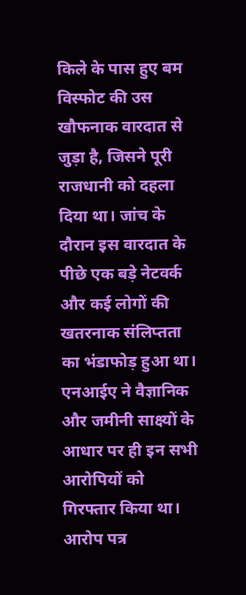किले के पास हुए बम विस्फोट की उस खौफनाक वारदात से जुड़ा है, जिसने पूरी राजधानी को दहला दिया था। जांच के दौरान इस वारदात के पीछे एक बड़े नेटवर्क और कई लोगों की खतरनाक संलिप्तता का भंडाफोड़ हुआ था। एनआईए ने वैज्ञानिक और जमीनी साक्ष्यों के आधार पर ही इन सभी आरोपियों को गिरफ्तार किया था। आरोप पत्र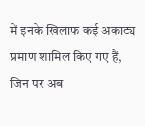में इनके खिलाफ कई अकाट्य प्रमाण शामिल किए गए हैं, जिन पर अब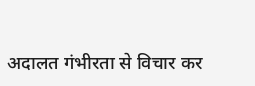अदालत गंभीरता से विचार कर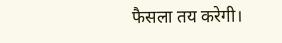फैसला तय करेगी।